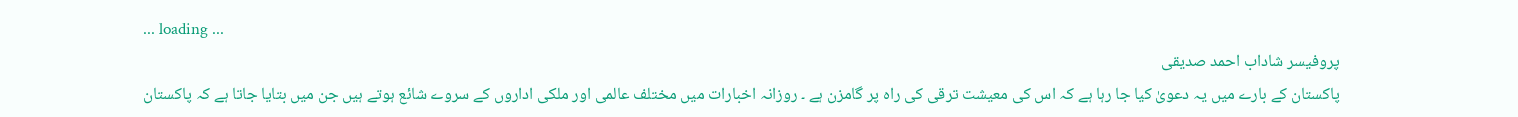... loading ...
پروفیسر شاداب احمد صدیقی
پاکستان کے بارے میں یہ دعویٰ کیا جا رہا ہے کہ اس کی معیشت ترقی کی راہ پر گامزن ہے ۔ روزانہ اخبارات میں مختلف عالمی اور ملکی اداروں کے سروے شائع ہوتے ہیں جن میں بتایا جاتا ہے کہ پاکستان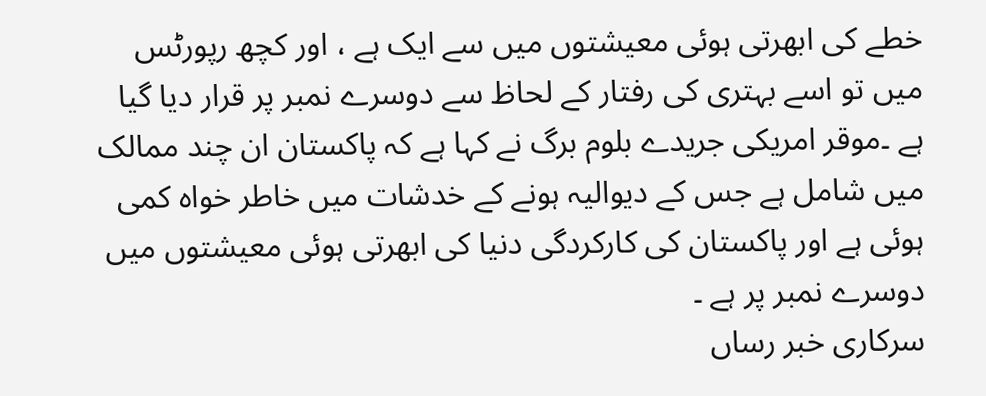خطے کی ابھرتی ہوئی معیشتوں میں سے ایک ہے ، اور کچھ رپورٹس میں تو اسے بہتری کی رفتار کے لحاظ سے دوسرے نمبر پر قرار دیا گیا ہے ۔موقر امریکی جریدے بلوم برگ نے کہا ہے کہ پاکستان ان چند ممالک میں شامل ہے جس کے دیوالیہ ہونے کے خدشات میں خاطر خواہ کمی ہوئی ہے اور پاکستان کی کارکردگی دنیا کی ابھرتی ہوئی معیشتوں میں دوسرے نمبر پر ہے ۔
سرکاری خبر رساں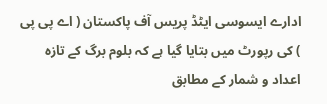ادارے ایسوسی ایٹڈ پریس آف پاکستان ( اے پی پی ) کی رپورٹ میں بتایا گیا ہے کہ بلوم برگ کے تازہ اعداد و شمار کے مطابق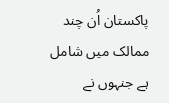پاکستان اُن چند ممالک میں شامل ہے جنہوں نے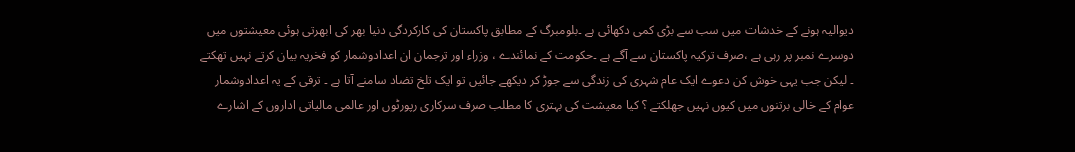دیوالیہ ہونے کے خدشات میں سب سے بڑی کمی دکھائی ہے ۔بلومبرگ کے مطابق پاکستان کی کارکردگی دنیا بھر کی ابھرتی ہوئی معیشتوں میں دوسرے نمبر پر رہی ہے ،صرف ترکیہ پاکستان سے آگے ہے ۔حکومت کے نمائندے ، وزراء اور ترجمان ان اعدادوشمار کو فخریہ بیان کرتے نہیں تھکتے ۔ لیکن جب یہی خوش کن دعوے ایک عام شہری کی زندگی سے جوڑ کر دیکھے جائیں تو ایک تلخ تضاد سامنے آتا ہے ۔ ترقی کے یہ اعدادوشمار عوام کے خالی برتنوں میں کیوں نہیں جھلکتے ؟ کیا معیشت کی بہتری کا مطلب صرف سرکاری رپورٹوں اور عالمی مالیاتی اداروں کے اشارے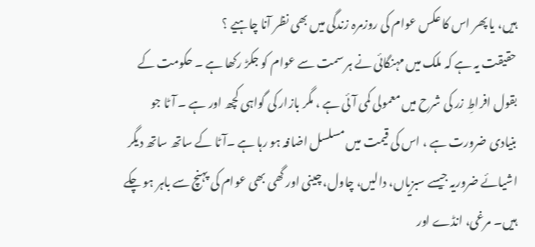ہیں، یا پھر اس کا عکس عوام کی روزمرہ زندگی میں بھی نظر آنا چاہیے ؟
حقیقت یہ ہے کہ ملک میں مہنگائی نے ہر سمت سے عوام کو جکڑ رکھا ہے ۔ حکومت کے بقول افراطِ زر کی شرح میں معمولی کمی آئی ہے ، مگر بازار کی گواہی کچھ اور ہے ۔ آٹا جو بنیادی ضرورت ہے ، اس کی قیمت میں مسلسل اضافہ ہو رہا ہے ۔آٹا کے ساتھ ساتھ دیگر اشیائے ضروریہ جیسے سبزیاں، دالیں، چاول، چینی اور گھی بھی عوام کی پہنچ سے باہر ہو چکے ہیں۔ مرغی، انڈے اور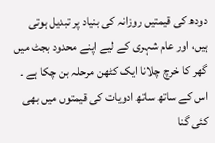دودھ کی قیمتیں روزانہ کی بنیاد پر تبدیل ہوتی ہیں، اور عام شہری کے لیے اپنے محدود بجٹ میں گھر کا خرچ چلانا ایک کٹھن مرحلہ بن چکا ہے ۔ اس کے ساتھ ساتھ ادویات کی قیمتوں میں بھی کئی گنا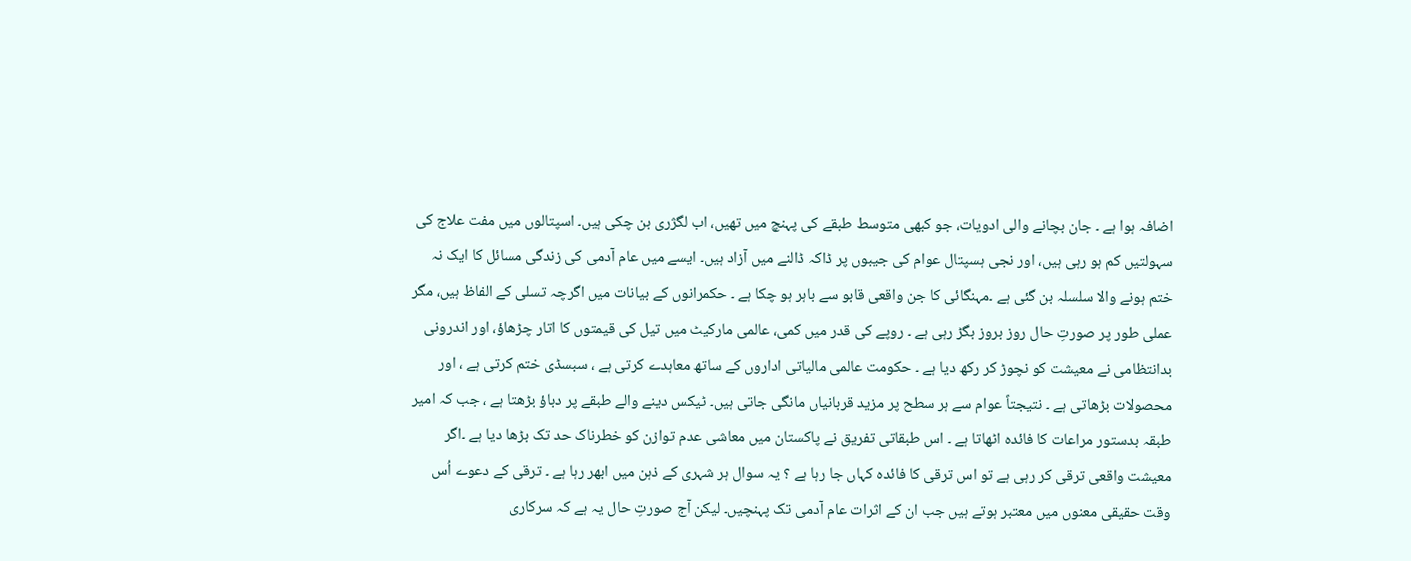اضافہ ہوا ہے ۔ جان بچانے والی ادویات، جو کبھی متوسط طبقے کی پہنچ میں تھیں، اب لگژری بن چکی ہیں۔ اسپتالوں میں مفت علاج کی سہولتیں کم ہو رہی ہیں، اور نجی ہسپتال عوام کی جیبوں پر ڈاکہ ڈالنے میں آزاد ہیں۔ ایسے میں عام آدمی کی زندگی مسائل کا ایک نہ ختم ہونے والا سلسلہ بن گئی ہے ۔مہنگائی کا جن واقعی قابو سے باہر ہو چکا ہے ۔ حکمرانوں کے بیانات میں اگرچہ تسلی کے الفاظ ہیں، مگر عملی طور پر صورتِ حال روز بروز بگڑ رہی ہے ۔ روپے کی قدر میں کمی، عالمی مارکیٹ میں تیل کی قیمتوں کا اتار چڑھاؤ، اور اندرونی بدانتظامی نے معیشت کو نچوڑ کر رکھ دیا ہے ۔ حکومت عالمی مالیاتی اداروں کے ساتھ معاہدے کرتی ہے ، سبسڈی ختم کرتی ہے ، اور محصولات بڑھاتی ہے ۔ نتیجتاً عوام سے ہر سطح پر مزید قربانیاں مانگی جاتی ہیں۔ ٹیکس دینے والے طبقے پر دباؤ بڑھتا ہے ، جب کہ امیر طبقہ بدستور مراعات کا فائدہ اٹھاتا ہے ۔ اس طبقاتی تفریق نے پاکستان میں معاشی عدم توازن کو خطرناک حد تک بڑھا دیا ہے ۔اگر معیشت واقعی ترقی کر رہی ہے تو اس ترقی کا فائدہ کہاں جا رہا ہے ؟ یہ سوال ہر شہری کے ذہن میں ابھر رہا ہے ۔ ترقی کے دعوے اُس وقت حقیقی معنوں میں معتبر ہوتے ہیں جب ان کے اثرات عام آدمی تک پہنچیں۔ لیکن آج صورتِ حال یہ ہے کہ سرکاری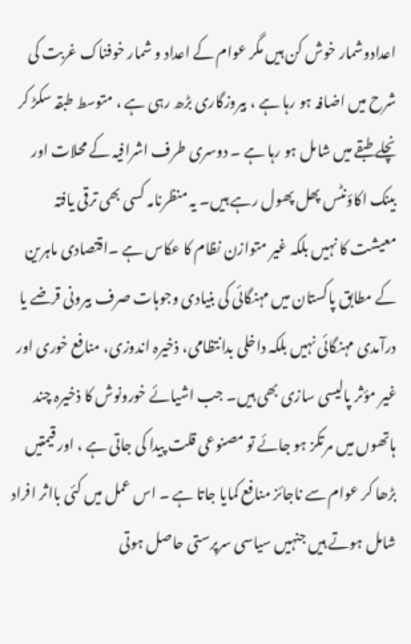اعدادوشمار خوش کن ہیں مگر عوام کے اعداد و شمار خوفناک غربت کی شرح میں اضافہ ہو رہا ہے ، بیروزگاری بڑھ رہی ہے ، متوسط طبقہ سکڑ کر نچلے طبقے میں شامل ہو رہا ہے ۔ دوسری طرف اشرافیہ کے محلات اور بینک اکاؤنٹس پھل پھول رہے ہیں۔ یہ منظرنامہ کسی بھی ترقی یافتہ معیشت کا نہیں بلکہ غیر متوازن نظام کا عکاس ہے ۔اقتصادی ماہرین کے مطابق پاکستان میں مہنگائی کی بنیادی وجوہات صرف بیرونی قرضے یا درآمدی مہنگائی نہیں بلکہ داخلی بدانتظامی، ذخیرہ اندوزی، منافع خوری اور غیر مؤثر پالیسی سازی بھی ہیں۔ جب اشیائے خورونوش کا ذخیرہ چند ہاتھوں میں مرتکز ہو جائے تو مصنوعی قلت پیدا کی جاتی ہے ، اور قیمتیں بڑھا کر عوام سے ناجائز منافع کمایا جاتا ہے ۔ اس عمل میں کئی بااثر افراد شامل ہوتے ہیں جنہیں سیاسی سرپرستی حاصل ہوتی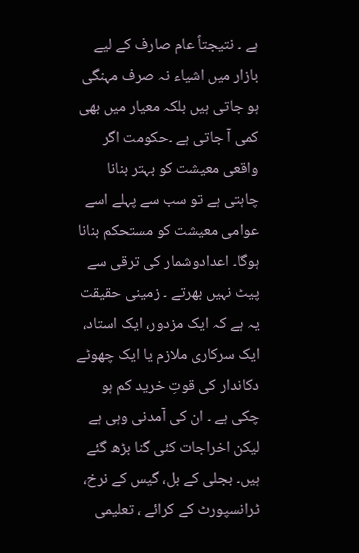ہے ۔ نتیجتاً عام صارف کے لیے بازار میں اشیاء نہ صرف مہنگی ہو جاتی ہیں بلکہ معیار میں بھی کمی آ جاتی ہے ۔حکومت اگر واقعی معیشت کو بہتر بنانا چاہتی ہے تو سب سے پہلے اسے عوامی معیشت کو مستحکم بنانا ہوگا۔ اعدادوشمار کی ترقی سے پیٹ نہیں بھرتے ۔ زمینی حقیقت یہ ہے کہ ایک مزدور، ایک استاد، ایک سرکاری ملازم یا ایک چھوٹے دکاندار کی قوتِ خرید کم ہو چکی ہے ۔ ان کی آمدنی وہی ہے لیکن اخراجات کئی گنا بڑھ گئے ہیں۔ بجلی کے بل، گیس کے نرخ، ٹرانسپورٹ کے کرائے ، تعلیمی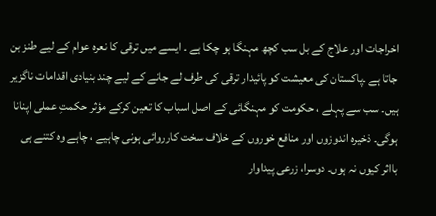اخراجات اور علاج کے بل سب کچھ مہنگا ہو چکا ہے ۔ ایسے میں ترقی کا نعرہ عوام کے لیے طنز بن جاتا ہے ۔پاکستان کی معیشت کو پائیدار ترقی کی طرف لے جانے کے لیے چند بنیادی اقدامات ناگزیر ہیں۔ سب سے پہلے ، حکومت کو مہنگائی کے اصل اسباب کا تعین کرکے مؤثر حکمتِ عملی اپنانا ہوگی۔ ذخیرہ اندوزوں اور منافع خوروں کے خلاف سخت کارروائی ہونی چاہیے ، چاہے وہ کتنے ہی بااثر کیوں نہ ہوں۔ دوسرا، زرعی پیداوار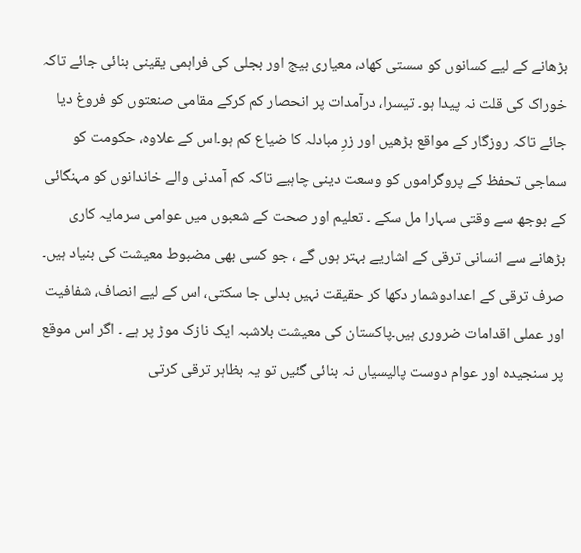بڑھانے کے لیے کسانوں کو سستی کھاد، معیاری بیج اور بجلی کی فراہمی یقینی بنائی جائے تاکہ خوراک کی قلت نہ پیدا ہو۔ تیسرا، درآمدات پر انحصار کم کرکے مقامی صنعتوں کو فروغ دیا جائے تاکہ روزگار کے مواقع بڑھیں اور زرِ مبادلہ کا ضیاع کم ہو۔اس کے علاوہ، حکومت کو سماجی تحفظ کے پروگراموں کو وسعت دینی چاہیے تاکہ کم آمدنی والے خاندانوں کو مہنگائی کے بوجھ سے وقتی سہارا مل سکے ۔ تعلیم اور صحت کے شعبوں میں عوامی سرمایہ کاری بڑھانے سے انسانی ترقی کے اشاریے بہتر ہوں گے ، جو کسی بھی مضبوط معیشت کی بنیاد ہیں۔ صرف ترقی کے اعدادوشمار دکھا کر حقیقت نہیں بدلی جا سکتی، اس کے لیے انصاف، شفافیت اور عملی اقدامات ضروری ہیں۔پاکستان کی معیشت بلاشبہ ایک نازک موڑ پر ہے ۔ اگر اس موقع پر سنجیدہ اور عوام دوست پالیسیاں نہ بنائی گئیں تو یہ بظاہر ترقی کرتی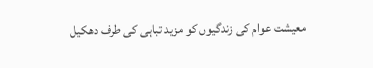معیشت عوام کی زندگیوں کو مزید تباہی کی طرف دھکیل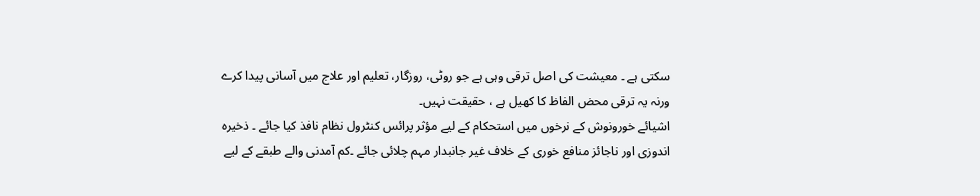سکتی ہے ۔ معیشت کی اصل ترقی وہی ہے جو روٹی، روزگار، تعلیم اور علاج میں آسانی پیدا کرے ورنہ یہ ترقی محض الفاظ کا کھیل ہے ، حقیقت نہیں۔
اشیائے خورونوش کے نرخوں میں استحکام کے لیے مؤثر پرائس کنٹرول نظام نافذ کیا جائے ۔ ذخیرہ اندوزی اور ناجائز منافع خوری کے خلاف غیر جانبدار مہم چلائی جائے ۔کم آمدنی والے طبقے کے لیے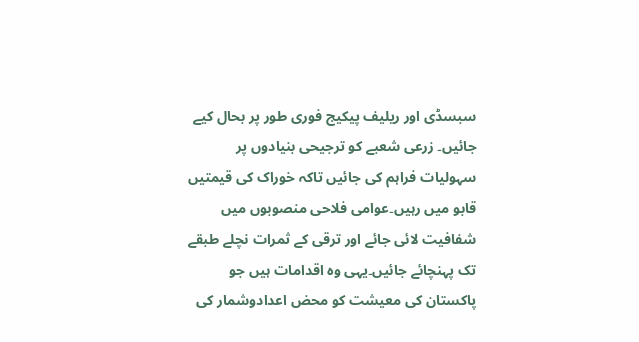سبسڈی اور ریلیف پیکیج فوری طور پر بحال کیے جائیں۔ زرعی شعبے کو ترجیحی بنیادوں پر سہولیات فراہم کی جائیں تاکہ خوراک کی قیمتیں قابو میں رہیں۔عوامی فلاحی منصوبوں میں شفافیت لائی جائے اور ترقی کے ثمرات نچلے طبقے تک پہنچائے جائیں۔یہی وہ اقدامات ہیں جو پاکستان کی معیشت کو محض اعدادوشمار کی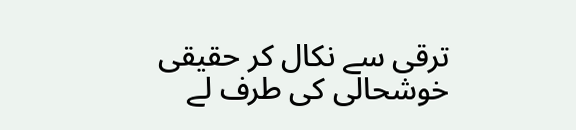ترقی سے نکال کر حقیقی خوشحالی کی طرف لے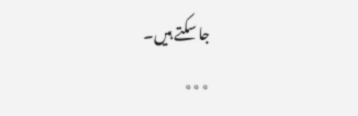جا سکتے ہیں۔
٭٭٭